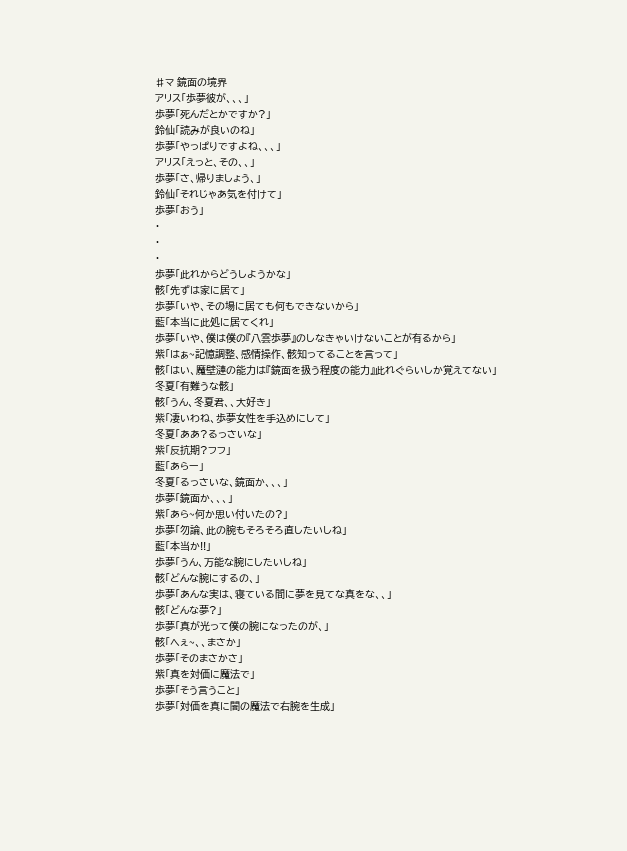♯マ 鏡面の境界
アリス「歩夢彼が、、、」
歩夢「死んだとかですか?」
鈴仙「読みが良いのね」
歩夢「やっぱりですよね、、、」
アリス「えっと、その、、」
歩夢「さ、帰りましょう、」
鈴仙「それじゃあ気を付けて」
歩夢「おう」
・
・
・
歩夢「此れからどうしようかな」
骸「先ずは家に居て」
歩夢「いや、その場に居ても何もできないから」
藍「本当に此処に居てくれ」
歩夢「いや、僕は僕の『八雲歩夢』のしなきゃいけないことが有るから」
紫「はぁ~記憶調整、感情操作、骸知ってることを言って」
骸「はい、魔壁漣の能力は『鏡面を扱う程度の能力』此れぐらいしか覚えてない」
冬夏「有難うな骸」
骸「うん、冬夏君、、大好き」
紫「凄いわね、歩夢女性を手込めにして」
冬夏「ああ?るっさいな」
紫「反抗期?フフ」
藍「あらー」
冬夏「るっさいな、鏡面か、、、」
歩夢「鏡面か、、、」
紫「あら~何か思い付いたの?」
歩夢「勿論、此の腕もそろそろ直したいしね」
藍「本当か!!」
歩夢「うん、万能な腕にしたいしね」
骸「どんな腕にするの、」
歩夢「あんな実は、寝ている間に夢を見てな真をな、、」
骸「どんな夢?」
歩夢「真が光って僕の腕になったのが、」
骸「へぇ~、、まさか」
歩夢「そのまさかさ」
紫「真を対価に魔法で」
歩夢「そう言うこと」
歩夢「対価を真に闇の魔法で右腕を生成」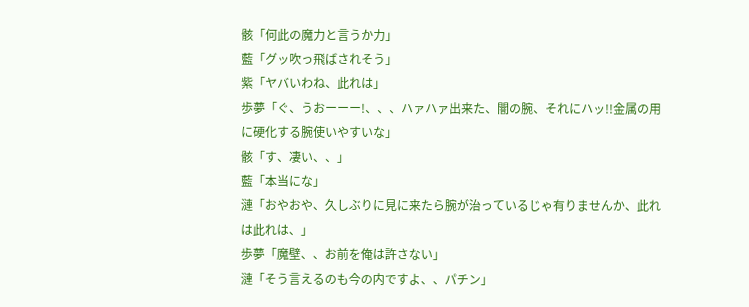骸「何此の魔力と言うか力」
藍「グッ吹っ飛ばされそう」
紫「ヤバいわね、此れは」
歩夢「ぐ、うおーーー!、、、ハァハァ出来た、闇の腕、それにハッ!!金属の用に硬化する腕使いやすいな」
骸「す、凄い、、」
藍「本当にな」
漣「おやおや、久しぶりに見に来たら腕が治っているじゃ有りませんか、此れは此れは、」
歩夢「魔壁、、お前を俺は許さない」
漣「そう言えるのも今の内ですよ、、パチン」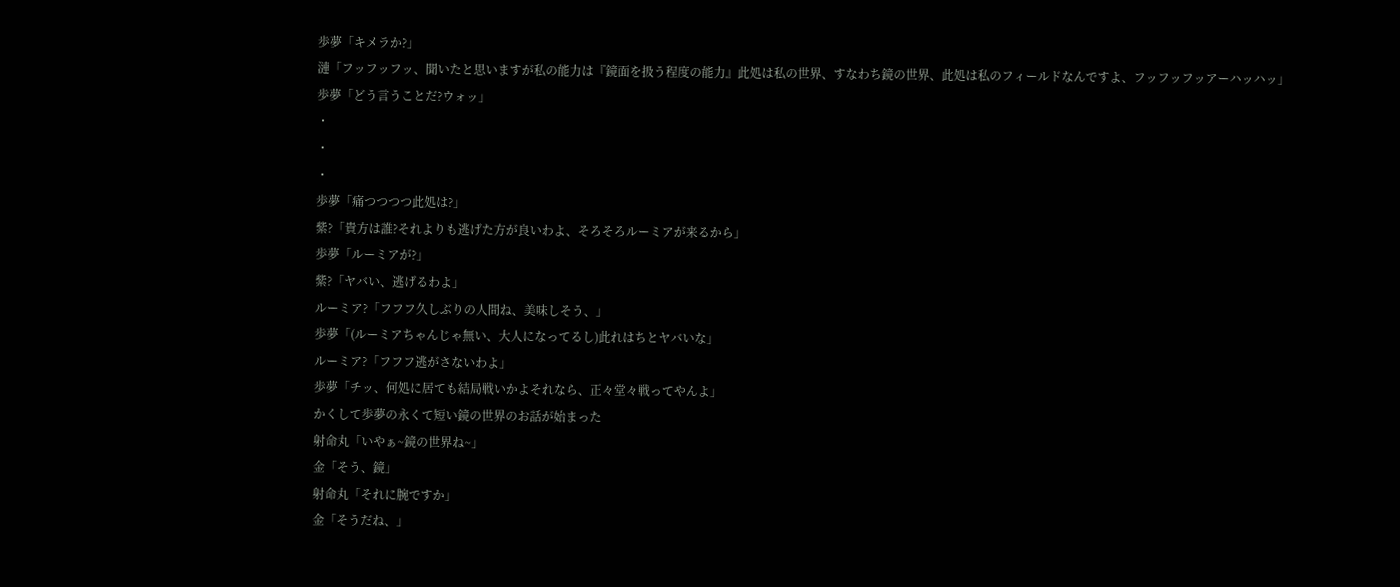歩夢「キメラか?」
漣「フッフッフッ、聞いたと思いますが私の能力は『鏡面を扱う程度の能力』此処は私の世界、すなわち鏡の世界、此処は私のフィールドなんですよ、フッフッフッアーハッハッ」
歩夢「どう言うことだ?ウォッ」
・
・
・
歩夢「痛つつつつ此処は?」
紫?「貴方は誰?それよりも逃げた方が良いわよ、そろそろルーミアが来るから」
歩夢「ルーミアが?」
紫?「ヤバい、逃げるわよ」
ルーミア?「フフフ久しぶりの人間ね、美味しそう、」
歩夢「(ルーミアちゃんじゃ無い、大人になってるし)此れはちとヤバいな」
ルーミア?「フフフ逃がさないわよ」
歩夢「チッ、何処に居ても結局戦いかよそれなら、正々堂々戦ってやんよ」
かくして歩夢の永くて短い鏡の世界のお話が始まった
射命丸「いやぁ~鏡の世界ね~」
金「そう、鏡」
射命丸「それに腕ですか」
金「そうだね、」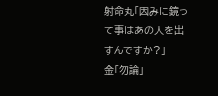射命丸「因みに鏡って事はあの人を出すんですか?」
金「勿論」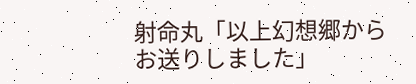射命丸「以上幻想郷からお送りしました」